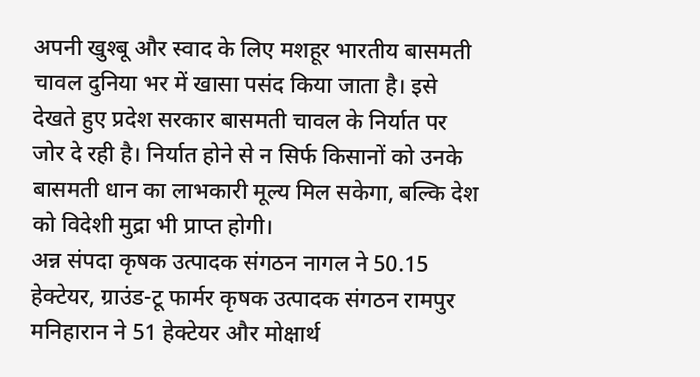अपनी खुश्बू और स्वाद के लिए मशहूर भारतीय बासमती चावल दुनिया भर में खासा पसंद किया जाता है। इसे देखते हुए प्रदेश सरकार बासमती चावल के निर्यात पर जोर दे रही है। निर्यात होने से न सिर्फ किसानों को उनके बासमती धान का लाभकारी मूल्य मिल सकेगा, बल्कि देश को विदेशी मुद्रा भी प्राप्त होगी।
अन्न संपदा कृषक उत्पादक संगठन नागल ने 50.15 हेक्टेयर, ग्राउंड-टू फार्मर कृषक उत्पादक संगठन रामपुर मनिहारान ने 51 हेक्टेयर और मोक्षार्थ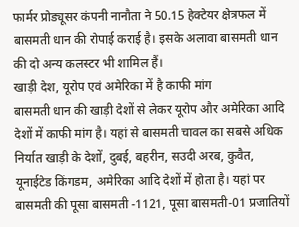फार्मर प्रोड्यूसर कंपनी नानौता ने 50.15 हेक्टेयर क्षेत्रफल में बासमती धान की रोपाई कराई है। इसके अलावा बासमती धान की दो अन्य कलस्टर भी शामिल हैं।
खाड़ी देश, यूरोप एवं अमेरिका में है काफी मांग
बासमती धान की खाड़ी देशों से लेकर यूरोप और अमेरिका आदि देशों में काफी मांग है। यहां से बासमती चावल का सबसे अधिक निर्यात खाड़ी के देशों, दुबई, बहरीन, सउदी अरब, कुवैत, यूनाईटेड किंगडम, अमेरिका आदि देशों में होता है। यहां पर बासमती की पूसा बासमती -1121, पूसा बासमती-01 प्रजातियों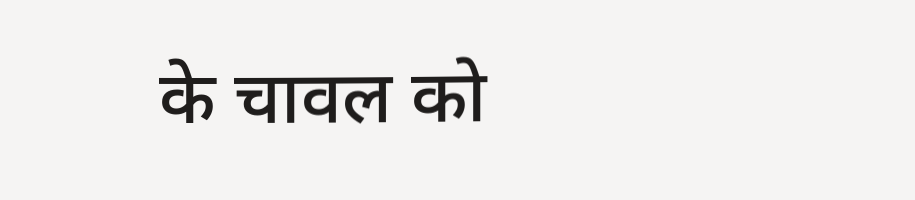के चावल को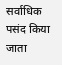सर्वाधिक पसंद किया जाता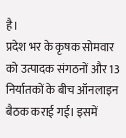है।
प्रदेश भर के कृषक सोमवार को उत्पादक संगठनों और 13 निर्यातकों के बीच ऑनलाइन बैठक कराई गई। इसमें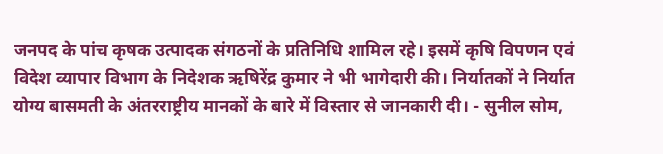जनपद के पांच कृषक उत्पादक संगठनों के प्रतिनिधि शामिल रहे। इसमें कृषि विपणन एवं विदेश व्यापार विभाग के निदेशक ऋषिरेंद्र कुमार ने भी भागेदारी की। निर्यातकों ने निर्यात योग्य बासमती के अंतरराष्ट्रीय मानकों के बारे में विस्तार से जानकारी दी। - सुनील सोम,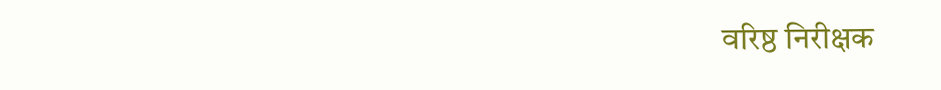वरिष्ठ निरीक्षक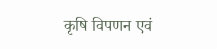कृषि विपणन एवं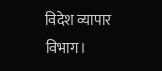विदेश व्यापार विभाग।